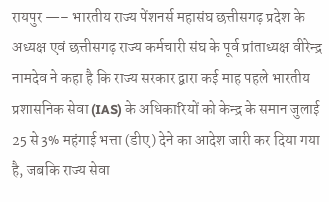रायपुर —– भारतीय राज्य पेंशनर्स महासंघ छत्तीसगढ़ प्रदेश के अध्यक्ष एवं छत्तीसगढ़ राज्य कर्मचारी संघ के पूर्व प्रांताध्यक्ष वीरेन्द्र नामदेव ने कहा है कि राज्य सरकार द्वारा कई माह पहले भारतीय प्रशासनिक सेवा (IAS) के अधिकारियों को केन्द्र के समान जुलाई 25 से 3% महंगाई भत्ता (डीए) देने का आदेश जारी कर दिया गया है, जबकि राज्य सेवा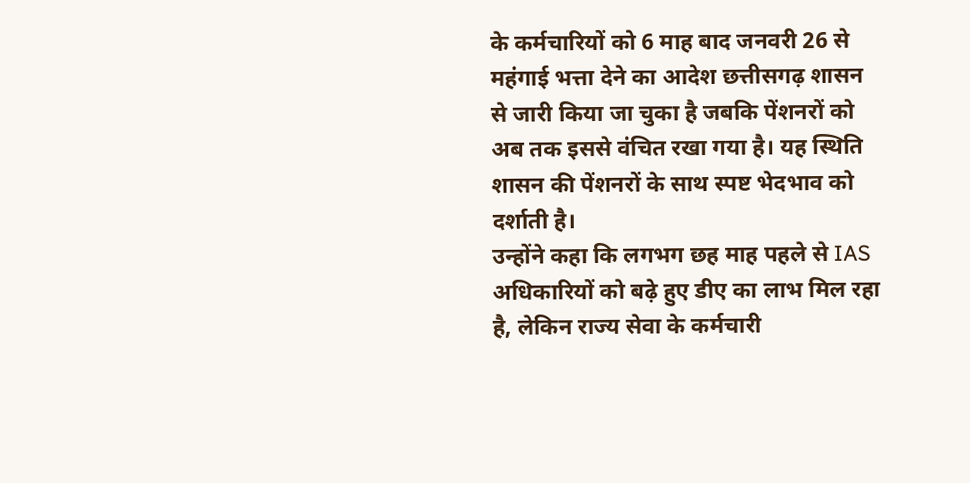के कर्मचारियों को 6 माह बाद जनवरी 26 से महंगाई भत्ता देने का आदेश छत्तीसगढ़ शासन से जारी किया जा चुका है जबकि पेंशनरों को अब तक इससे वंचित रखा गया है। यह स्थिति शासन की पेंशनरों के साथ स्पष्ट भेदभाव को दर्शाती है।
उन्होंने कहा कि लगभग छह माह पहले से IAS अधिकारियों को बढ़े हुए डीए का लाभ मिल रहा है, लेकिन राज्य सेवा के कर्मचारी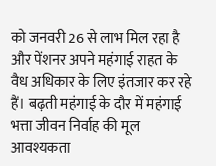को जनवरी 26 से लाभ मिल रहा है और पेंशनर अपने महंगाई राहत के वैध अधिकार के लिए इंतजार कर रहे हैं। बढ़ती महंगाई के दौर में महंगाई भत्ता जीवन निर्वाह की मूल आवश्यकता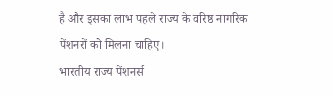है और इसका लाभ पहले राज्य के वरिष्ठ नागरिक पेंशनरों को मिलना चाहिए।
भारतीय राज्य पेंशनर्स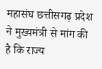महासंघ छत्तीसगढ़ प्रदेश ने मुख्यमंत्री से मांग की है कि राज्य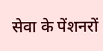सेवा के पेंशनरों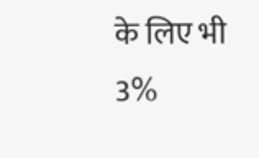के लिए भी 3%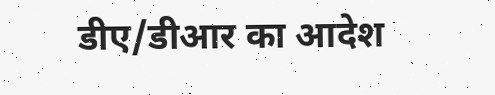डीए/डीआर का आदेश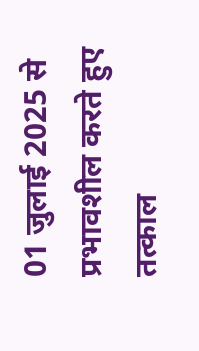01 जुलाई 2025 से प्रभावशील करते हुए तत्काल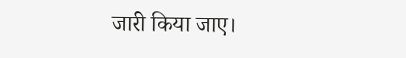जारी किया जाए।